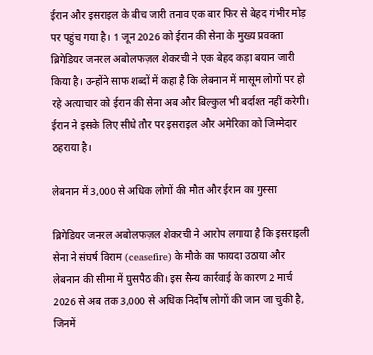ईरान और इसराइल के बीच जारी तनाव एक बार फिर से बेहद गंभीर मोड़ पर पहुंच गया है। 1 जून 2026 को ईरान की सेना के मुख्य प्रवक्ता ब्रिगेडियर जनरल अबोलफज़ल शेकरची ने एक बेहद कड़ा बयान जारी किया है। उन्होंने साफ शब्दों में कहा है कि लेबनान में मासूम लोगों पर हो रहे अत्याचार को ईरान की सेना अब और बिल्कुल भी बर्दाश्त नहीं करेगी। ईरान ने इसके लिए सीधे तौर पर इसराइल और अमेरिका को जिम्मेदार ठहराया है।

लेबनान में 3,000 से अधिक लोगों की मौत और ईरान का गुस्सा

ब्रिगेडियर जनरल अबोलफज़ल शेकरची ने आरोप लगाया है कि इसराइली सेना ने संघर्ष विराम (ceasefire) के मौके का फायदा उठाया और लेबनान की सीमा में घुसपैठ की। इस सैन्य कार्रवाई के कारण 2 मार्च 2026 से अब तक 3,000 से अधिक निर्दोष लोगों की जान जा चुकी है, जिनमें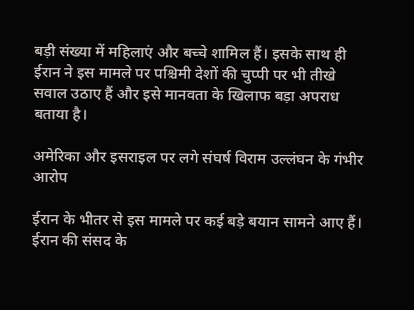बड़ी संख्या में महिलाएं और बच्चे शामिल हैं। इसके साथ ही ईरान ने इस मामले पर पश्चिमी देशों की चुप्पी पर भी तीखे सवाल उठाए हैं और इसे मानवता के खिलाफ बड़ा अपराध बताया है।

अमेरिका और इसराइल पर लगे संघर्ष विराम उल्लंघन के गंभीर आरोप

ईरान के भीतर से इस मामले पर कई बड़े बयान सामने आए हैं। ईरान की संसद के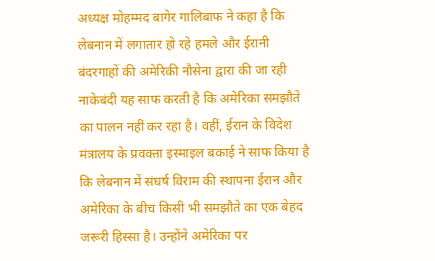अध्यक्ष मोहम्मद बागेर गालिबाफ ने कहा है कि लेबनान में लगातार हो रहे हमले और ईरानी बंदरगाहों की अमेरिकी नौसेना द्वारा की जा रही नाकेबंदी यह साफ करती है कि अमेरिका समझौते का पालन नहीं कर रहा है। वहीं, ईरान के विदेश मंत्रालय के प्रवक्ता इस्माइल बकाई ने साफ किया है कि लेबनान में संघर्ष विराम की स्थापना ईरान और अमेरिका के बीच किसी भी समझौते का एक बेहद जरूरी हिस्सा है। उन्होंने अमेरिका पर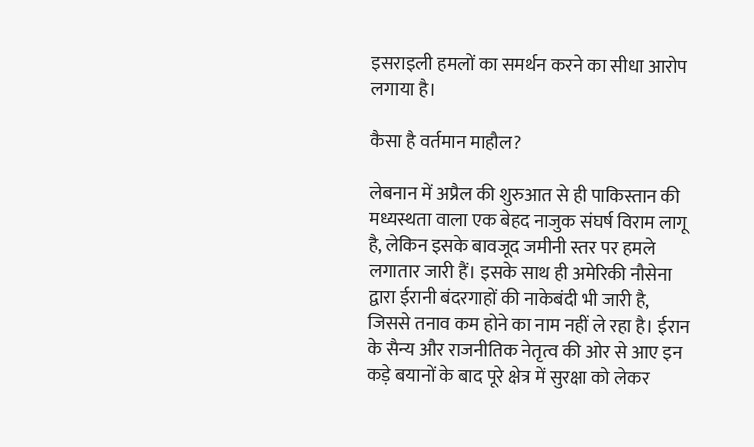इसराइली हमलों का समर्थन करने का सीधा आरोप लगाया है।

कैसा है वर्तमान माहौल?

लेबनान में अप्रैल की शुरुआत से ही पाकिस्तान की मध्यस्थता वाला एक बेहद नाजुक संघर्ष विराम लागू है, लेकिन इसके बावजूद जमीनी स्तर पर हमले लगातार जारी हैं। इसके साथ ही अमेरिकी नौसेना द्वारा ईरानी बंदरगाहों की नाकेबंदी भी जारी है, जिससे तनाव कम होने का नाम नहीं ले रहा है। ईरान के सैन्य और राजनीतिक नेतृत्व की ओर से आए इन कड़े बयानों के बाद पूरे क्षेत्र में सुरक्षा को लेकर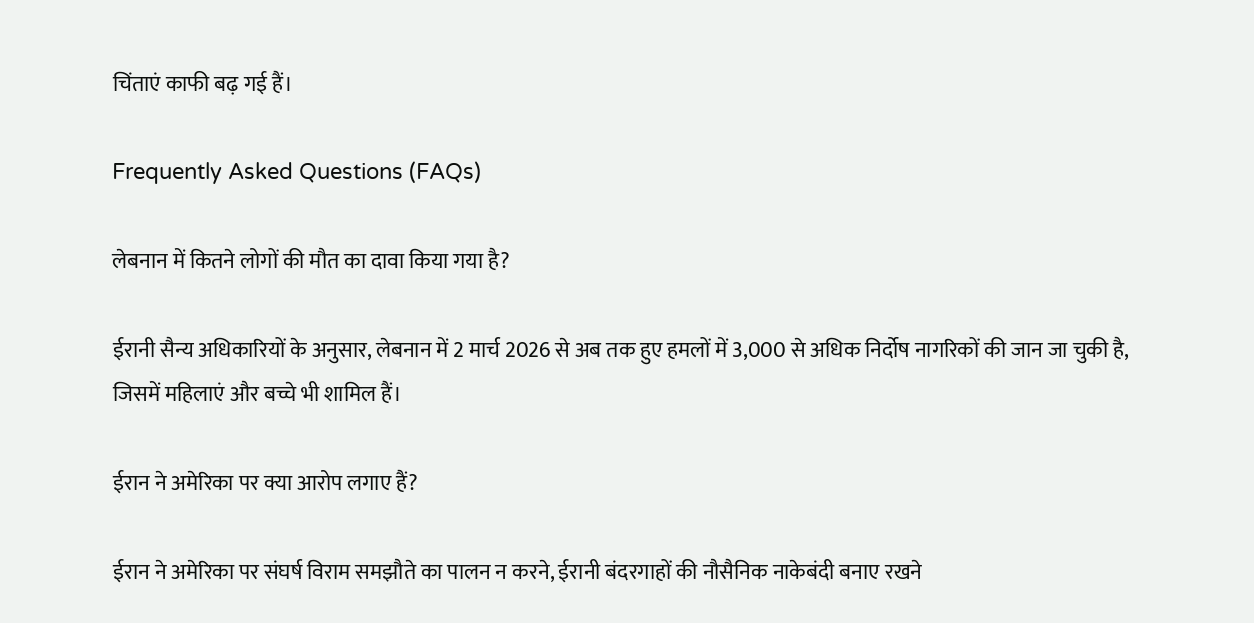चिंताएं काफी बढ़ गई हैं।

Frequently Asked Questions (FAQs)

लेबनान में कितने लोगों की मौत का दावा किया गया है?

ईरानी सैन्य अधिकारियों के अनुसार, लेबनान में 2 मार्च 2026 से अब तक हुए हमलों में 3,000 से अधिक निर्दोष नागरिकों की जान जा चुकी है, जिसमें महिलाएं और बच्चे भी शामिल हैं।

ईरान ने अमेरिका पर क्या आरोप लगाए हैं?

ईरान ने अमेरिका पर संघर्ष विराम समझौते का पालन न करने, ईरानी बंदरगाहों की नौसैनिक नाकेबंदी बनाए रखने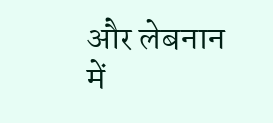और लेबनान में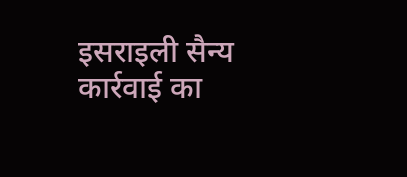इसराइली सैन्य कार्रवाई का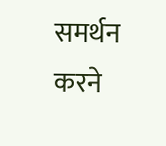समर्थन करने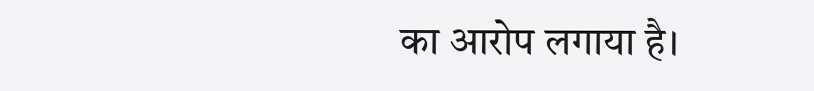का आरोप लगाया है।